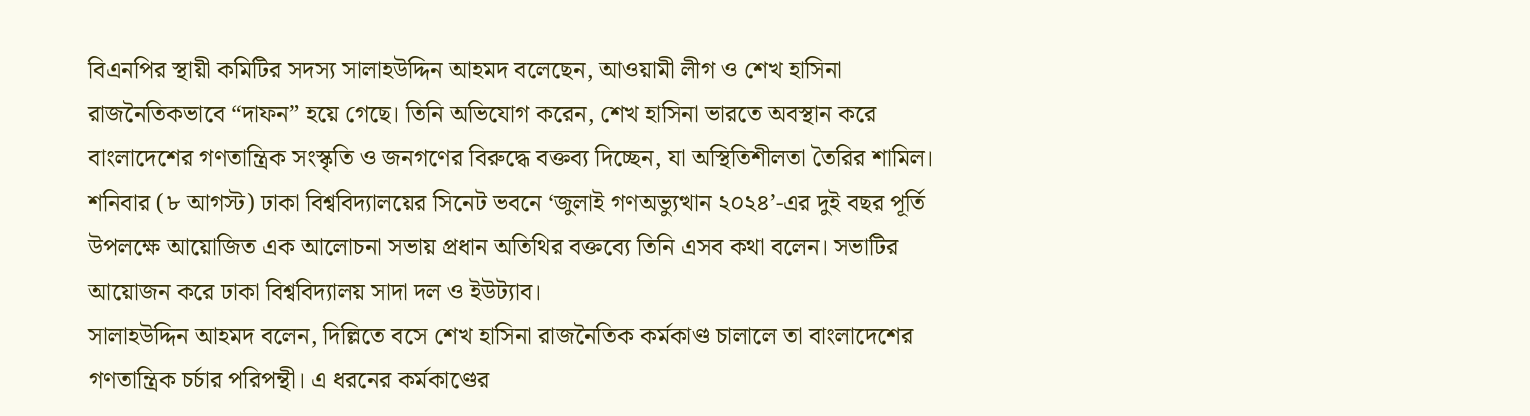বিএনপির স্থায়ী কমিটির সদস্য সালাহউদ্দিন আহমদ বলেছেন, আওয়ামী লীগ ও শেখ হাসিনা রাজনৈতিকভাবে “দাফন” হয়ে গেছে। তিনি অভিযোগ করেন, শেখ হাসিনা ভারতে অবস্থান করে বাংলাদেশের গণতান্ত্রিক সংস্কৃতি ও জনগণের বিরুদ্ধে বক্তব্য দিচ্ছেন, যা অস্থিতিশীলতা তৈরির শামিল।
শনিবার (৮ আগস্ট) ঢাকা বিশ্ববিদ্যালয়ের সিনেট ভবনে ‘জুলাই গণঅভ্যুত্থান ২০২৪’-এর দুই বছর পূর্তি উপলক্ষে আয়োজিত এক আলোচনা সভায় প্রধান অতিথির বক্তব্যে তিনি এসব কথা বলেন। সভাটির আয়োজন করে ঢাকা বিশ্ববিদ্যালয় সাদা দল ও ইউট্যাব।
সালাহউদ্দিন আহমদ বলেন, দিল্লিতে বসে শেখ হাসিনা রাজনৈতিক কর্মকাণ্ড চালালে তা বাংলাদেশের গণতান্ত্রিক চর্চার পরিপন্থী। এ ধরনের কর্মকাণ্ডের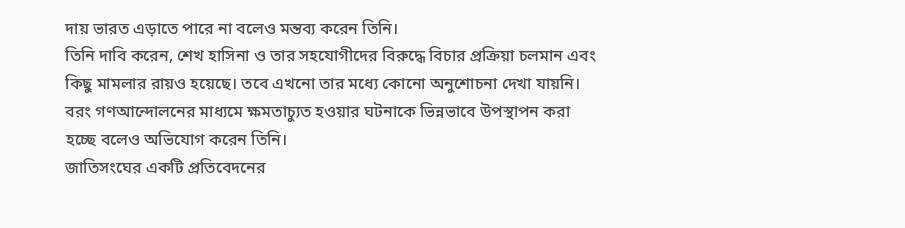দায় ভারত এড়াতে পারে না বলেও মন্তব্য করেন তিনি।
তিনি দাবি করেন, শেখ হাসিনা ও তার সহযোগীদের বিরুদ্ধে বিচার প্রক্রিয়া চলমান এবং কিছু মামলার রায়ও হয়েছে। তবে এখনো তার মধ্যে কোনো অনুশোচনা দেখা যায়নি। বরং গণআন্দোলনের মাধ্যমে ক্ষমতাচ্যুত হওয়ার ঘটনাকে ভিন্নভাবে উপস্থাপন করা হচ্ছে বলেও অভিযোগ করেন তিনি।
জাতিসংঘের একটি প্রতিবেদনের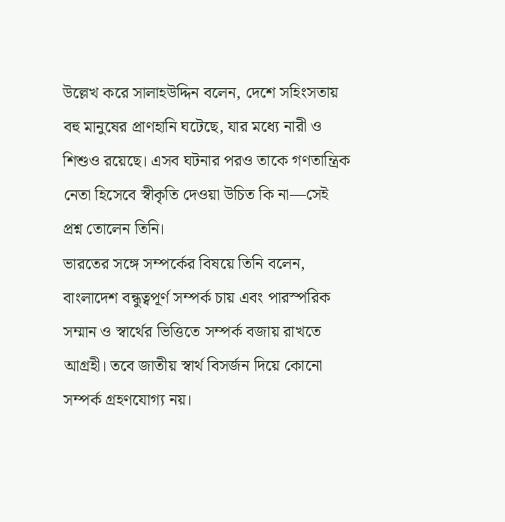উল্লেখ করে সালাহউদ্দিন বলেন, দেশে সহিংসতায় বহু মানুষের প্রাণহানি ঘটেছে, যার মধ্যে নারী ও শিশুও রয়েছে। এসব ঘটনার পরও তাকে গণতান্ত্রিক নেতা হিসেবে স্বীকৃতি দেওয়া উচিত কি না—সেই প্রশ্ন তোলেন তিনি।
ভারতের সঙ্গে সম্পর্কের বিষয়ে তিনি বলেন, বাংলাদেশ বন্ধুত্বপূর্ণ সম্পর্ক চায় এবং পারস্পরিক সম্মান ও স্বার্থের ভিত্তিতে সম্পর্ক বজায় রাখতে আগ্রহী। তবে জাতীয় স্বার্থ বিসর্জন দিয়ে কোনো সম্পর্ক গ্রহণযোগ্য নয়।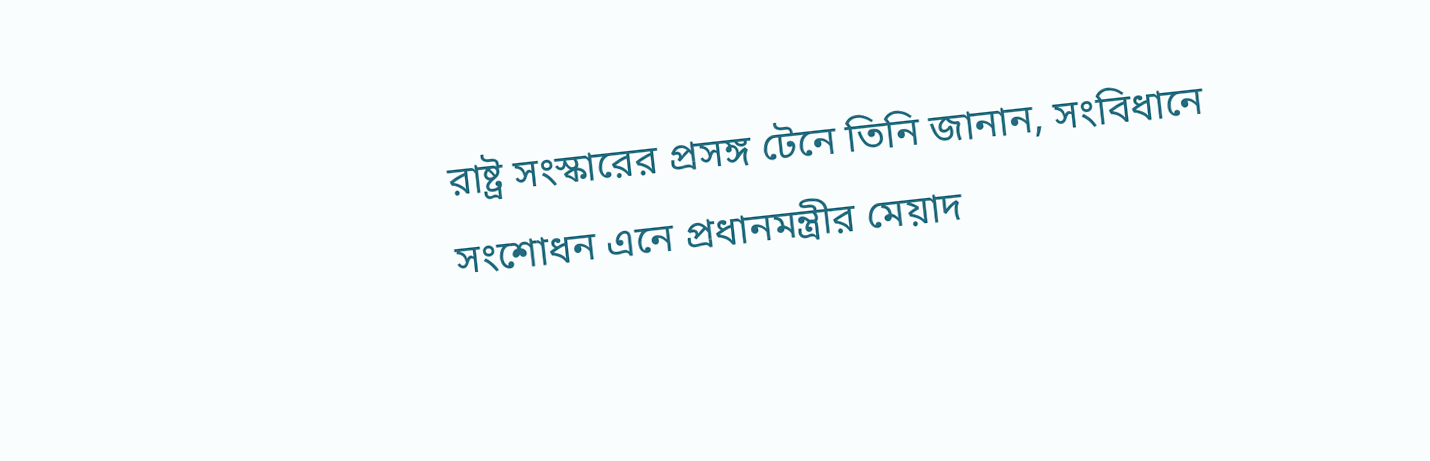রাষ্ট্র সংস্কারের প্রসঙ্গ টেনে তিনি জানান, সংবিধানে সংশোধন এনে প্রধানমন্ত্রীর মেয়াদ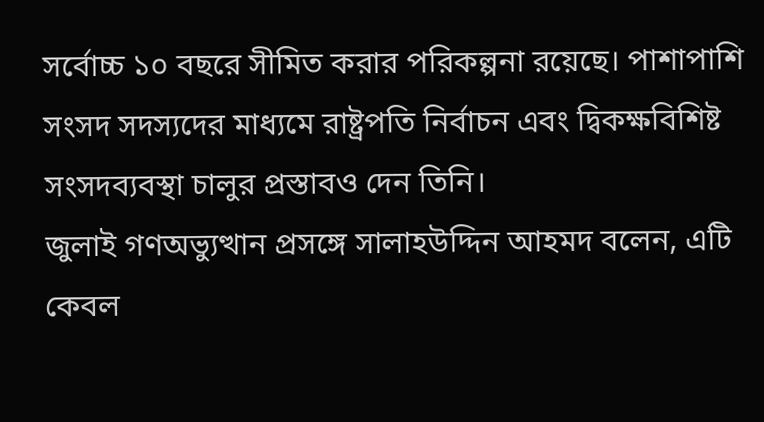সর্বোচ্চ ১০ বছরে সীমিত করার পরিকল্পনা রয়েছে। পাশাপাশি সংসদ সদস্যদের মাধ্যমে রাষ্ট্রপতি নির্বাচন এবং দ্বিকক্ষবিশিষ্ট সংসদব্যবস্থা চালুর প্রস্তাবও দেন তিনি।
জুলাই গণঅভ্যুত্থান প্রসঙ্গে সালাহউদ্দিন আহমদ বলেন, এটি কেবল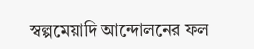স্বল্পমেয়াদি আন্দোলনের ফল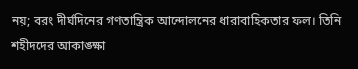নয়; বরং দীর্ঘদিনের গণতান্ত্রিক আন্দোলনের ধারাবাহিকতার ফল। তিনি শহীদদের আকাঙ্ক্ষা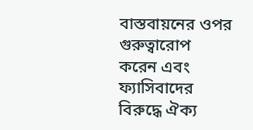বাস্তবায়নের ওপর গুরুত্বারোপ করেন এবং ফ্যাসিবাদের বিরুদ্ধে ঐক্য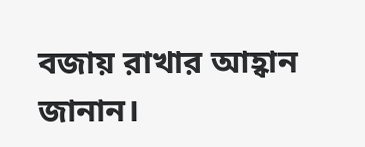বজায় রাখার আহ্বান জানান।